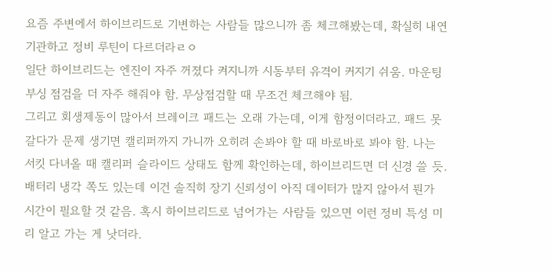요즘 주변에서 하이브리드로 기변하는 사람들 많으니까 좀 체크해봤는데, 확실히 내연기관하고 정비 루틴이 다르더라ㄹㅇ
일단 하이브리드는 엔진이 자주 꺼졌다 켜지니까 시동부터 유격이 커지기 쉬움. 마운팅 부싱 점검을 더 자주 해줘야 함. 무상점검할 때 무조건 체크해야 됨.
그리고 회생제동이 많아서 브레이크 패드는 오래 가는데, 이게 함정이더라고. 패드 못 갈다가 문제 생기면 캘리퍼까지 가니까 오히려 손봐야 할 때 바로바로 봐야 함. 나는 서킷 다녀올 때 캘리퍼 슬라이드 상태도 함께 확인하는데, 하이브리드면 더 신경 쓸 듯.
배터리 냉각 쪽도 있는데 이건 솔직히 장기 신뢰성이 아직 데이터가 많지 않아서 뭔가 시간이 필요할 것 같음. 혹시 하이브리드로 넘어가는 사람들 있으면 이런 정비 특성 미리 알고 가는 게 낫더라.